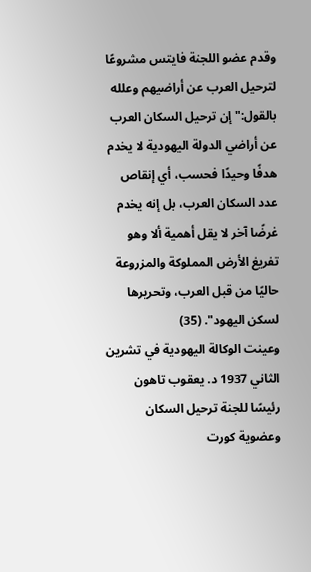وقدم عضو اللجنة فايتس مشروعًا لترحيل العرب عن أراضيهم وعلله بالقول:"إن ترحيل السكان العرب عن أراضي الدولة اليهودية لا يخدم هدفًا وحيدًا فحسب، أي إنقاص عدد السكان العرب، بل إنه يخدم غرضًا آخر لا يقل أهمية ألا وهو تفريغ الأرض المملوكة والمزروعة حاليًا من قبل العرب، وتحريرها لسكن اليهود". (35)
وعينت الوكالة اليهودية في تشرين الثاني 1937 د. يعقوب تاهون رئيسًا للجنة ترحيل السكان وعضوية كورت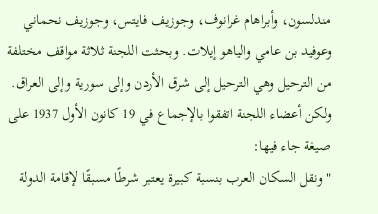مندلسون، وأبراهام غرانوف، وجوزيف فايتس، وجوزيف نحماني وعوفيد بن عامي والياهو إيلات. وبحثت اللجنة ثلاثة مواقف مختلفة من الترحيل وهي الترحيل إلى شرق الأردن وإلى سورية وإلى العراق. ولكن أعضاء اللجنة اتفقوا بالإجماع في 19 كانون الأول 1937 على صيغة جاء فيها:
"ونقل السكان العرب بنسبة كبيرة يعتبر شرطًا مسبقًا لإقامة الدولة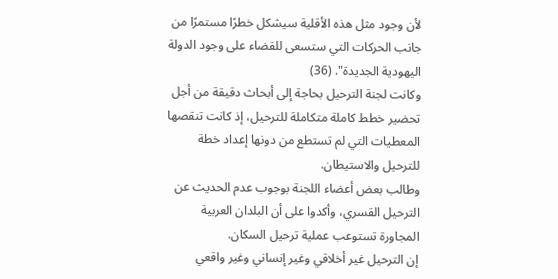لأن وجود مثل هذه الأقلية سيشكل خطرًا مستمرًا من جانب الحركات التي ستسعى للقضاء على وجود الدولة اليهودية الجديدة". (36)
وكانت لجنة الترحيل بحاجة إلى أبحاث دقيقة من أجل تحضير خطط كاملة متكاملة للترحيل، إذ كانت تنقصها المعطيات التي لم تستطع من دونها إعداد خطة للترحيل والاستيطان.
وطالب بعض أعضاء اللجنة بوجوب عدم الحديث عن الترحيل القسري، وأكدوا على أن البلدان العربية المجاورة تستوعب عملية ترحيل السكان.
إن الترحيل غير أخلاقي وغير إنساني وغير واقعي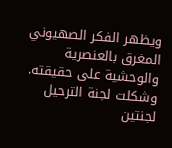ويظهر الفكر الصهيوني المغرق بالعنصرية والوحشية على حقيقته.
وشكلت لجنة الترحيل لجنتين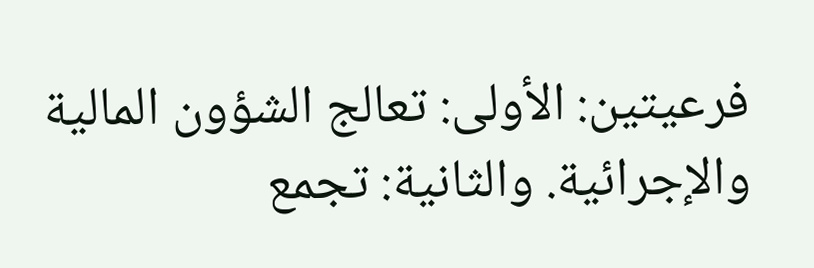فرعيتين: الأولى: تعالج الشؤون المالية والإجرائية. والثانية: تجمع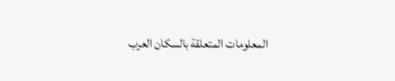المعلومات المتعلقة بالسكان العرب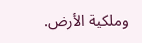وملكية الأرض.